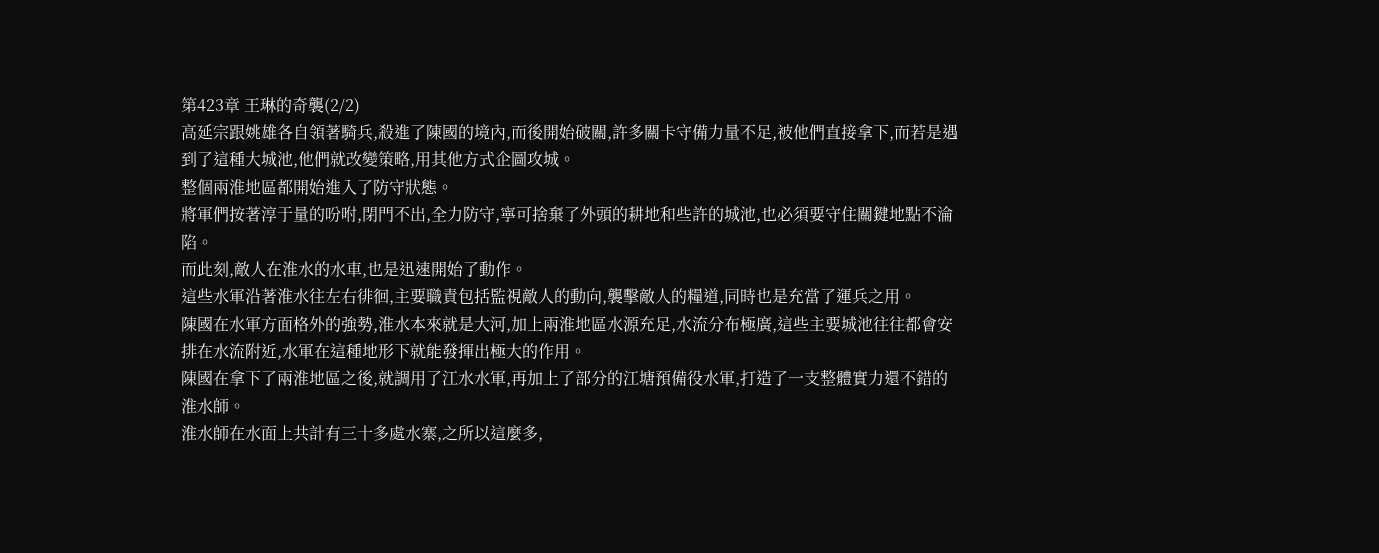第423章 王琳的奇襲(2/2)
高延宗跟姚雄各自領著騎兵,殺進了陳國的境內,而後開始破關,許多關卡守備力量不足,被他們直接拿下,而若是遇到了這種大城池,他們就改變策略,用其他方式企圖攻城。
整個兩淮地區都開始進入了防守狀態。
將軍們按著淳于量的吩咐,閉門不出,全力防守,寧可捨棄了外頭的耕地和些許的城池,也必須要守住關鍵地點不淪陷。
而此刻,敵人在淮水的水車,也是迅速開始了動作。
這些水軍沿著淮水往左右徘徊,主要職責包括監視敵人的動向,襲擊敵人的糧道,同時也是充當了運兵之用。
陳國在水軍方面格外的強勢,淮水本來就是大河,加上兩淮地區水源充足,水流分布極廣,這些主要城池往往都會安排在水流附近,水軍在這種地形下就能發揮出極大的作用。
陳國在拿下了兩淮地區之後,就調用了江水水軍,再加上了部分的江塘預備役水軍,打造了一支整體實力還不錯的淮水師。
淮水師在水面上共計有三十多處水寨,之所以這麼多,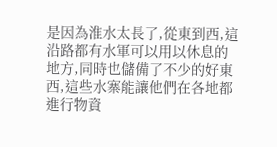是因為淮水太長了,從東到西,這沿路都有水軍可以用以休息的地方,同時也儲備了不少的好東西,這些水寨能讓他們在各地都進行物資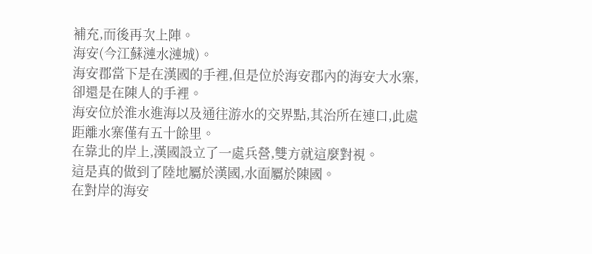補充,而後再次上陣。
海安(今江蘇漣水漣城)。
海安郡當下是在漢國的手裡,但是位於海安郡內的海安大水寨,卻還是在陳人的手裡。
海安位於淮水進海以及通往游水的交界點,其治所在連口,此處距離水寨僅有五十餘里。
在靠北的岸上,漢國設立了一處兵營,雙方就這麼對視。
這是真的做到了陸地屬於漢國,水面屬於陳國。
在對岸的海安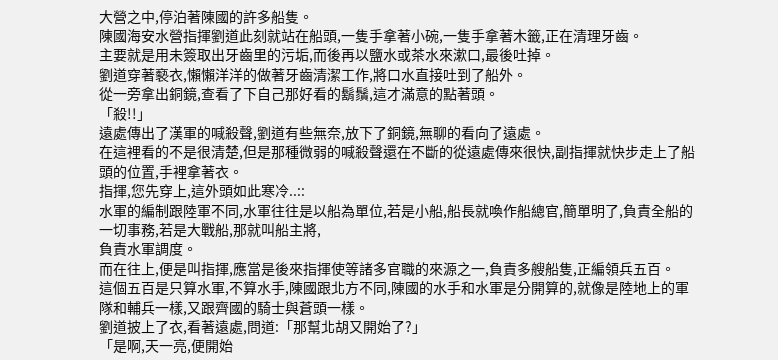大營之中,停泊著陳國的許多船隻。
陳國海安水營指揮劉道此刻就站在船頭,一隻手拿著小碗,一隻手拿著木籤,正在清理牙齒。
主要就是用未簽取出牙齒里的污垢,而後再以鹽水或茶水來漱口,最後吐掉。
劉道穿著褻衣,懶懶洋洋的做著牙齒清潔工作,將口水直接吐到了船外。
從一旁拿出銅鏡,查看了下自己那好看的鬍鬚,這才滿意的點著頭。
「殺!!」
遠處傳出了漢軍的喊殺聲,劉道有些無奈,放下了銅鏡,無聊的看向了遠處。
在這裡看的不是很清楚,但是那種微弱的喊殺聲還在不斷的從遠處傳來很快,副指揮就快步走上了船頭的位置,手裡拿著衣。
指揮,您先穿上,這外頭如此寒冷..::
水軍的編制跟陸軍不同,水軍往往是以船為單位,若是小船,船長就喚作船總官,簡單明了,負責全船的一切事務,若是大戰船,那就叫船主將,
負責水軍調度。
而在往上,便是叫指揮,應當是後來指揮使等諸多官職的來源之一,負責多艘船隻,正編領兵五百。
這個五百是只算水軍,不算水手,陳國跟北方不同,陳國的水手和水軍是分開算的,就像是陸地上的軍隊和輔兵一樣,又跟齊國的騎士與蒼頭一樣。
劉道披上了衣,看著遠處,問道:「那幫北胡又開始了?」
「是啊,天一亮,便開始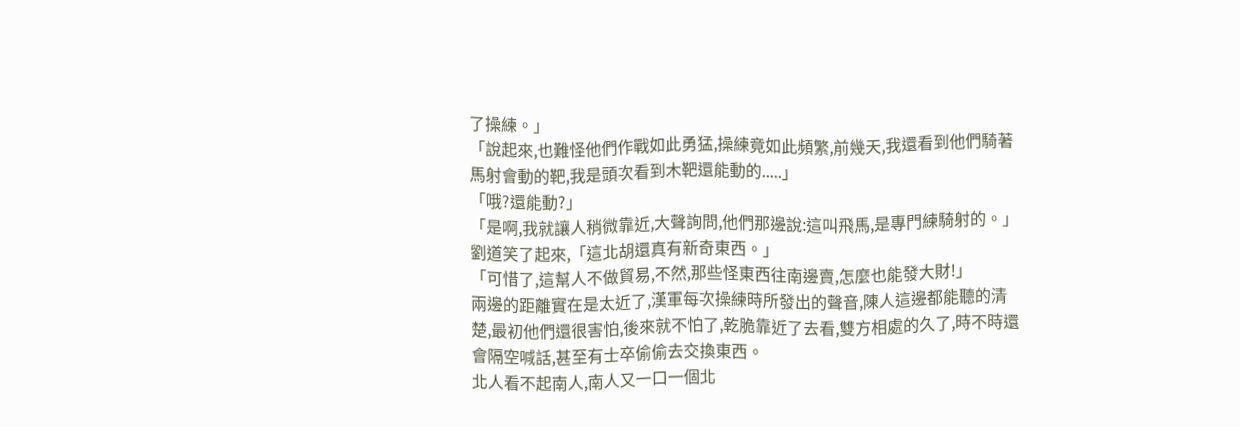了操練。」
「說起來,也難怪他們作戰如此勇猛,操練竟如此頻繁,前幾天,我還看到他們騎著馬射會動的靶,我是頭次看到木靶還能動的.....」
「哦?還能動?」
「是啊,我就讓人稍微靠近,大聲詢問,他們那邊說:這叫飛馬,是專門練騎射的。」
劉道笑了起來,「這北胡還真有新奇東西。」
「可惜了,這幫人不做貿易,不然,那些怪東西往南邊賣,怎麼也能發大財!」
兩邊的距離實在是太近了,漢軍每次操練時所發出的聲音,陳人這邊都能聽的清楚,最初他們還很害怕,後來就不怕了,乾脆靠近了去看,雙方相處的久了,時不時還會隔空喊話,甚至有士卒偷偷去交換東西。
北人看不起南人,南人又一口一個北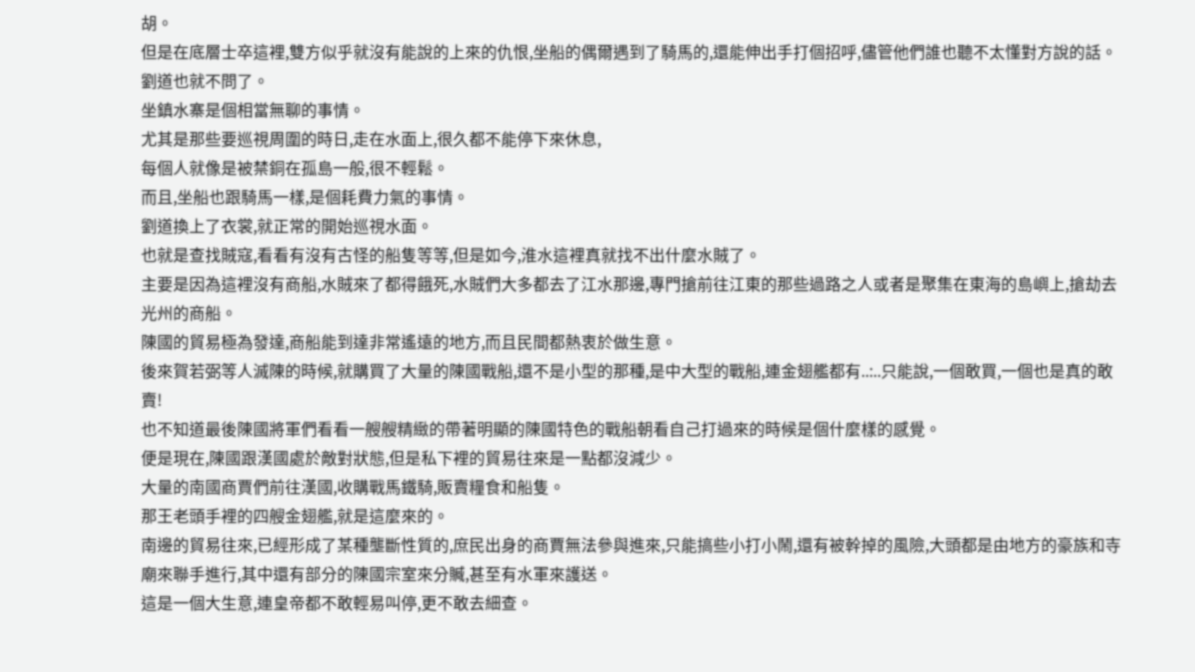胡。
但是在底層士卒這裡,雙方似乎就沒有能說的上來的仇恨,坐船的偶爾遇到了騎馬的,還能伸出手打個招呼,儘管他們誰也聽不太懂對方說的話。
劉道也就不問了。
坐鎮水寨是個相當無聊的事情。
尤其是那些要巡視周圍的時日,走在水面上,很久都不能停下來休息,
每個人就像是被禁銅在孤島一般,很不輕鬆。
而且,坐船也跟騎馬一樣,是個耗費力氣的事情。
劉道換上了衣裳,就正常的開始巡視水面。
也就是查找賊寇,看看有沒有古怪的船隻等等,但是如今,淮水這裡真就找不出什麼水賊了。
主要是因為這裡沒有商船,水賊來了都得餓死,水賊們大多都去了江水那邊,專門搶前往江東的那些過路之人或者是聚集在東海的島嶼上,搶劫去光州的商船。
陳國的貿易極為發達,商船能到達非常遙遠的地方,而且民間都熱衷於做生意。
後來賀若弼等人滅陳的時候,就購買了大量的陳國戰船,還不是小型的那種,是中大型的戰船,連金翅艦都有..:..只能說,一個敢買,一個也是真的敢賣!
也不知道最後陳國將軍們看看一艘艘精緻的帶著明顯的陳國特色的戰船朝看自己打過來的時候是個什麼樣的感覺。
便是現在,陳國跟漢國處於敵對狀態,但是私下裡的貿易往來是一點都沒減少。
大量的南國商賈們前往漢國,收購戰馬鐵騎,販賣糧食和船隻。
那王老頭手裡的四艘金翅艦,就是這麼來的。
南邊的貿易往來,已經形成了某種壟斷性質的,庶民出身的商賈無法參與進來,只能搞些小打小鬧,還有被幹掉的風險,大頭都是由地方的豪族和寺廟來聯手進行,其中還有部分的陳國宗室來分贓,甚至有水軍來護送。
這是一個大生意,連皇帝都不敢輕易叫停,更不敢去細查。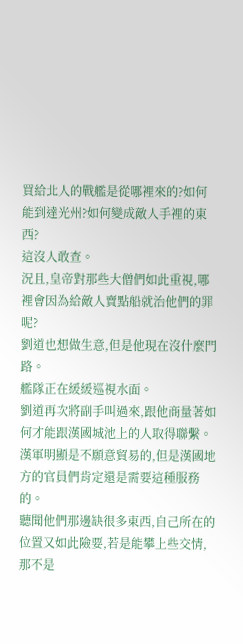買給北人的戰艦是從哪裡來的?如何能到達光州?如何變成敵人手裡的東西?
這沒人敢查。
況且,皇帝對那些大僧們如此重視,哪裡會因為給敵人賣點船就治他們的罪呢?
劉道也想做生意,但是他現在沒什麼門路。
艦隊正在緩緩巡視水面。
劉道再次將副手叫過來,跟他商量著如何才能跟漢國城池上的人取得聯繫。
漢軍明顯是不願意貿易的,但是漢國地方的官員們肯定還是需要這種服務的。
聽聞他們那邊缺很多東西,自己所在的位置又如此險要,若是能攀上些交情,那不是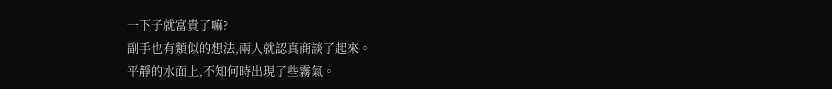一下子就富貴了嘛?
副手也有類似的想法,兩人就認真商談了起來。
平靜的水面上,不知何時出現了些霧氣。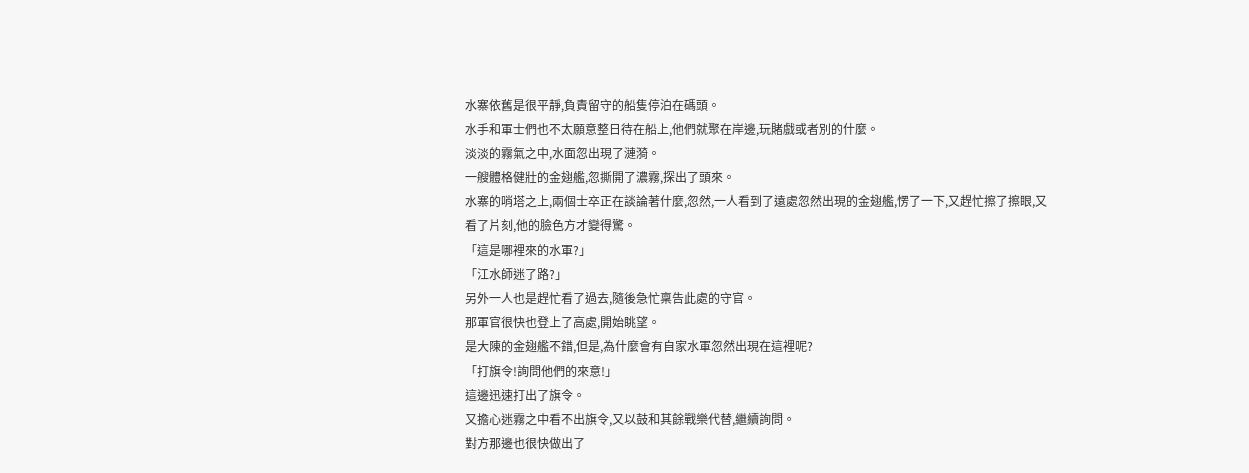水寨依舊是很平靜,負責留守的船隻停泊在碼頭。
水手和軍士們也不太願意整日待在船上,他們就聚在岸邊,玩賭戲或者別的什麼。
淡淡的霧氣之中,水面忽出現了漣漪。
一艘體格健壯的金翅艦,忽撕開了濃霧,探出了頭來。
水寨的哨塔之上,兩個士卒正在談論著什麼,忽然,一人看到了遠處忽然出現的金翅艦,愣了一下,又趕忙擦了擦眼,又看了片刻,他的臉色方才變得驚。
「這是哪裡來的水軍?」
「江水師迷了路?」
另外一人也是趕忙看了過去,隨後急忙稟告此處的守官。
那軍官很快也登上了高處,開始眺望。
是大陳的金翅艦不錯,但是,為什麼會有自家水軍忽然出現在這裡呢?
「打旗令!詢問他們的來意!」
這邊迅速打出了旗令。
又擔心迷霧之中看不出旗令,又以鼓和其餘戰樂代替,繼續詢問。
對方那邊也很快做出了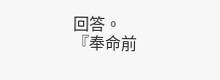回答。
『奉命前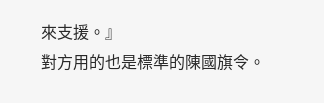來支援。』
對方用的也是標準的陳國旗令。